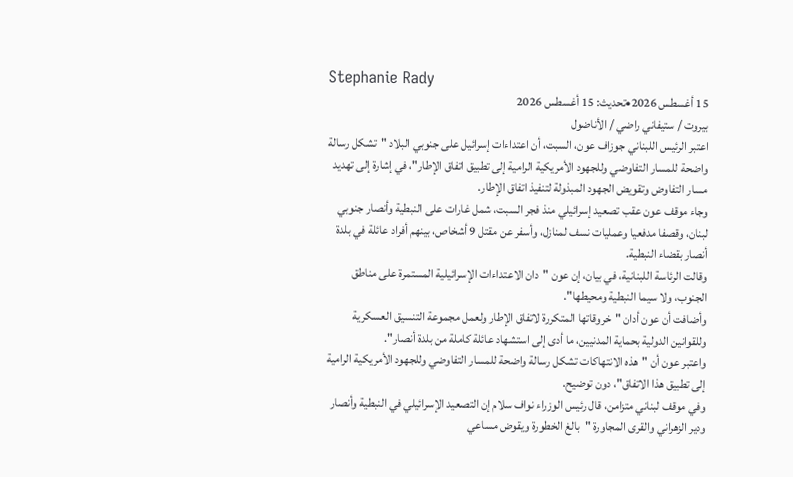Stephanie Rady
15 أغسطس 2026•تحديث: 15 أغسطس 2026
بيروت / ستيفاني راضي / الأناضول
اعتبر الرئيس اللبناني جوزاف عون، السبت، أن اعتداءات إسرائيل على جنوبي البلاد "تشكل رسالة واضحة للمسار التفاوضي وللجهود الأمريكية الرامية إلى تطبيق اتفاق الإطار"، في إشارة إلى تهديد مسار التفاوض وتقويض الجهود المبذولة لتنفيذ اتفاق الإطار.
وجاء موقف عون عقب تصعيد إسرائيلي منذ فجر السبت، شمل غارات على النبطية وأنصار جنوبي لبنان، وقصفا مدفعيا وعمليات نسف لمنازل، وأسفر عن مقتل 9 أشخاص، بينهم أفراد عائلة في بلدة أنصار بقضاء النبطية.
وقالت الرئاسة اللبنانية، في بيان، إن عون "دان الاعتداءات الإسرائيلية المستمرة على مناطق الجنوب، ولا سيما النبطية ومحيطها".
وأضافت أن عون أدان "خروقاتها المتكررة لاتفاق الإطار ولعمل مجموعة التنسيق العسكرية وللقوانين الدولية بحماية المدنيين، ما أدى إلى استشهاد عائلة كاملة من بلدة أنصار".
واعتبر عون أن "هذه الانتهاكات تشكل رسالة واضحة للمسار التفاوضي وللجهود الأمريكية الرامية إلى تطبيق هذا الاتفاق"، دون توضيح.
وفي موقف لبناني متزامن، قال رئيس الوزراء نواف سلام إن التصعيد الإسرائيلي في النبطية وأنصار ودير الزهراني والقرى المجاورة "بالغ الخطورة ويقوض مساعي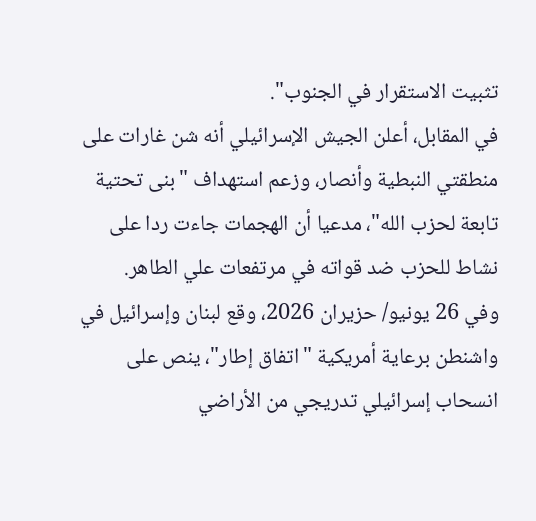تثبيت الاستقرار في الجنوب".
في المقابل، أعلن الجيش الإسرائيلي أنه شن غارات على منطقتي النبطية وأنصار، وزعم استهداف "بنى تحتية تابعة لحزب الله"، مدعيا أن الهجمات جاءت ردا على نشاط للحزب ضد قواته في مرتفعات علي الطاهر.
وفي 26 يونيو/ حزيران 2026، وقع لبنان وإسرائيل في واشنطن برعاية أمريكية "اتفاق إطار"، ينص على انسحاب إسرائيلي تدريجي من الأراضي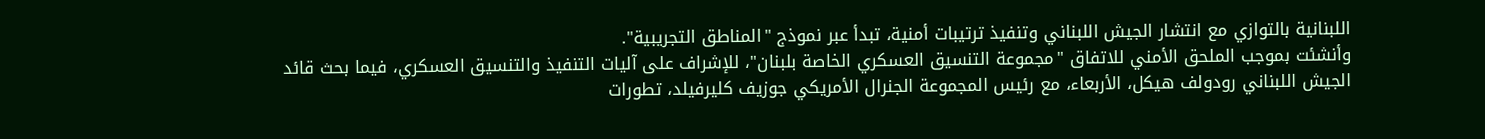اللبنانية بالتوازي مع انتشار الجيش اللبناني وتنفيذ ترتيبات أمنية، تبدأ عبر نموذج "المناطق التجريبية".
وأنشئت بموجب الملحق الأمني للاتفاق "مجموعة التنسيق العسكري الخاصة بلبنان"، للإشراف على آليات التنفيذ والتنسيق العسكري، فيما بحث قائد الجيش اللبناني رودولف هيكل، الأربعاء، مع رئيس المجموعة الجنرال الأمريكي جوزيف كليرفيلد، تطورات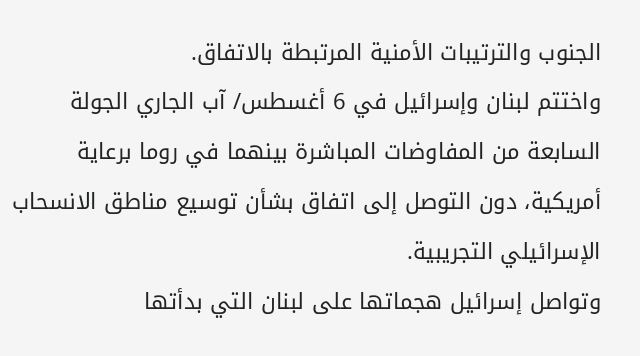الجنوب والترتيبات الأمنية المرتبطة بالاتفاق.
واختتم لبنان وإسرائيل في 6 أغسطس/ آب الجاري الجولة السابعة من المفاوضات المباشرة بينهما في روما برعاية أمريكية، دون التوصل إلى اتفاق بشأن توسيع مناطق الانسحاب الإسرائيلي التجريبية.
وتواصل إسرائيل هجماتها على لبنان التي بدأتها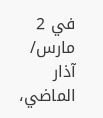في 2 مارس/ آذار الماضي،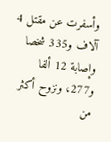وأسفرت عن مقتل 4 آلاف و335 شخصا وإصابة 12 ألفا و277، ونزوح أكثر من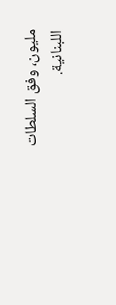مليون، وفق السلطات اللبنانية.